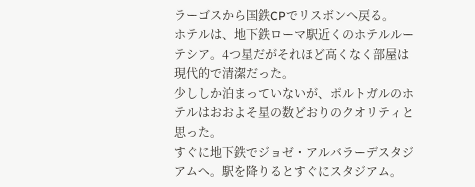ラーゴスから国鉄CPでリスボンへ戻る。
ホテルは、地下鉄ローマ駅近くのホテルルーテシア。4つ星だがそれほど高くなく部屋は現代的で清潔だった。
少ししか泊まっていないが、ポルトガルのホテルはおおよそ星の数どおりのクオリティと思った。
すぐに地下鉄でジョゼ・アルバラーデスタジアムへ。駅を降りるとすぐにスタジアム。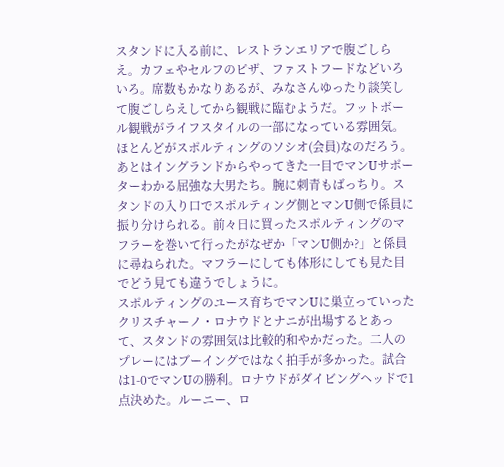スタンドに入る前に、レストランエリアで腹ごしらえ。カフェやセルフのピザ、ファストフードなどいろいろ。席数もかなりあるが、みなさんゆったり談笑して腹ごしらえしてから観戦に臨むようだ。フットボール観戦がライフスタイルの一部になっている雰囲気。ほとんどがスポルティングのソシオ(会員)なのだろう。あとはイングランドからやってきた一目でマンUサポーターわかる屈強な大男たち。腕に刺青もばっちり。スタンドの入り口でスポルティング側とマンU側で係員に振り分けられる。前々日に買ったスポルティングのマフラーを巻いて行ったがなぜか「マンU側か?」と係員に尋ねられた。マフラーにしても体形にしても見た目でどう見ても違うでしょうに。
スポルティングのユース育ちでマンUに巣立っていったクリスチャーノ・ロナウドとナニが出場するとあって、スタンドの雰囲気は比較的和やかだった。二人のプレーにはブーイングではなく拍手が多かった。試合は1-0でマンUの勝利。ロナウドがダイビングヘッドで1点決めた。ルーニー、ロ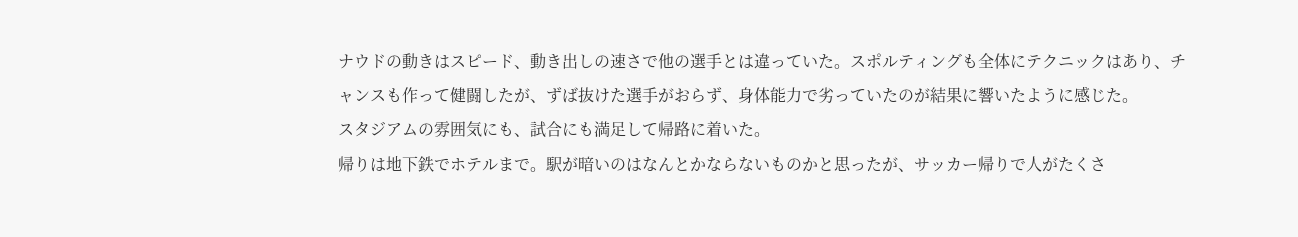ナウドの動きはスピード、動き出しの速さで他の選手とは違っていた。スポルティングも全体にテクニックはあり、チャンスも作って健闘したが、ずば抜けた選手がおらず、身体能力で劣っていたのが結果に響いたように感じた。
スタジアムの雰囲気にも、試合にも満足して帰路に着いた。
帰りは地下鉄でホテルまで。駅が暗いのはなんとかならないものかと思ったが、サッカー帰りで人がたくさ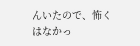んいたので、怖くはなかっ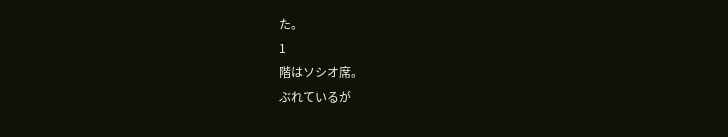た。
1
階はソシオ席。
ぶれているが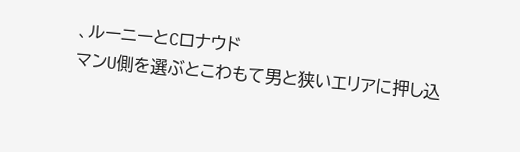、ルーニーとCロナウド
マンU側を選ぶとこわもて男と狭いエリアに押し込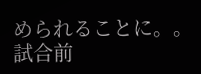められることに。。
試合前